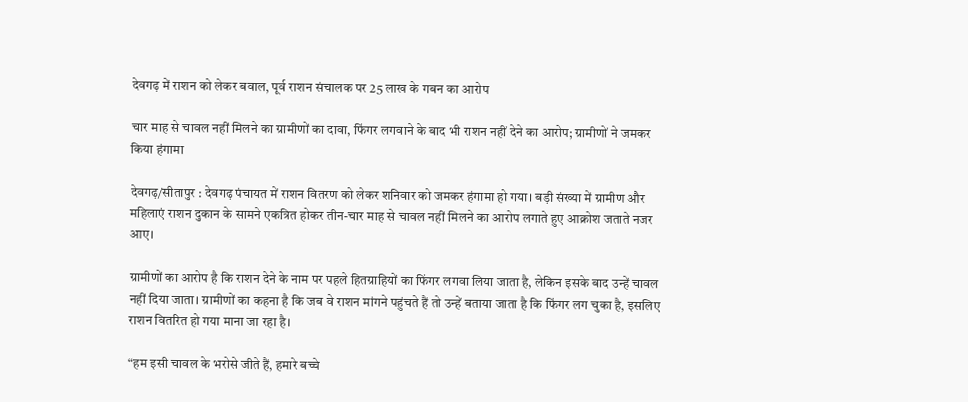देवगढ़ में राशन को लेकर बवाल, पूर्व राशन संचालक पर 25 लाख के गबन का आरोप

चार माह से चावल नहीं मिलने का ग्रामीणों का दावा, फिंगर लगवाने के बाद भी राशन नहीं देने का आरोप; ग्रामीणों ने जमकर किया हंगामा

देवगढ़/सीतापुर : देवगढ़ पंचायत में राशन वितरण को लेकर शनिवार को जमकर हंगामा हो गया। बड़ी संख्या में ग्रामीण और महिलाएं राशन दुकान के सामने एकत्रित होकर तीन-चार माह से चावल नहीं मिलने का आरोप लगाते हुए आक्रोश जताते नजर आए।

ग्रामीणों का आरोप है कि राशन देने के नाम पर पहले हितग्राहियों का फिंगर लगवा लिया जाता है, लेकिन इसके बाद उन्हें चावल नहीं दिया जाता। ग्रामीणों का कहना है कि जब वे राशन मांगने पहुंचते हैं तो उन्हें बताया जाता है कि फिंगर लग चुका है, इसलिए राशन वितरित हो गया माना जा रहा है।

“हम इसी चावल के भरोसे जीते हैं, हमारे बच्चे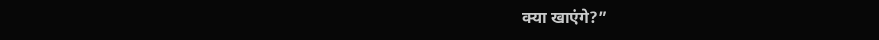क्या खाएंगे?”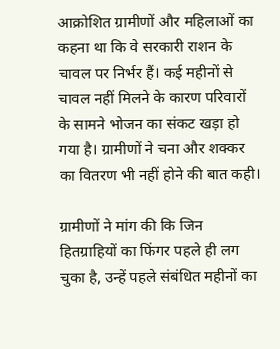आक्रोशित ग्रामीणों और महिलाओं का कहना था कि वे सरकारी राशन के चावल पर निर्भर हैं। कई महीनों से चावल नहीं मिलने के कारण परिवारों के सामने भोजन का संकट खड़ा हो गया है। ग्रामीणों ने चना और शक्कर का वितरण भी नहीं होने की बात कही।

ग्रामीणों ने मांग की कि जिन हितग्राहियों का फिंगर पहले ही लग चुका है, उन्हें पहले संबंधित महीनों का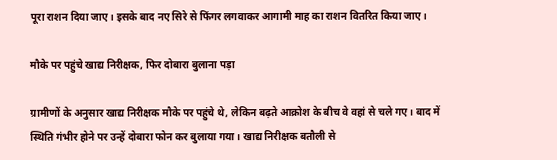पूरा राशन दिया जाए। इसके बाद नए सिरे से फिंगर लगवाकर आगामी माह का राशन वितरित किया जाए।

मौके पर पहुंचे खाद्य निरीक्षक, फिर दोबारा बुलाना पड़ा

ग्रामीणों के अनुसार खाद्य निरीक्षक मौके पर पहुंचे थे, लेकिन बढ़ते आक्रोश के बीच वे वहां से चले गए। बाद में स्थिति गंभीर होने पर उन्हें दोबारा फोन कर बुलाया गया। खाद्य निरीक्षक बतौली से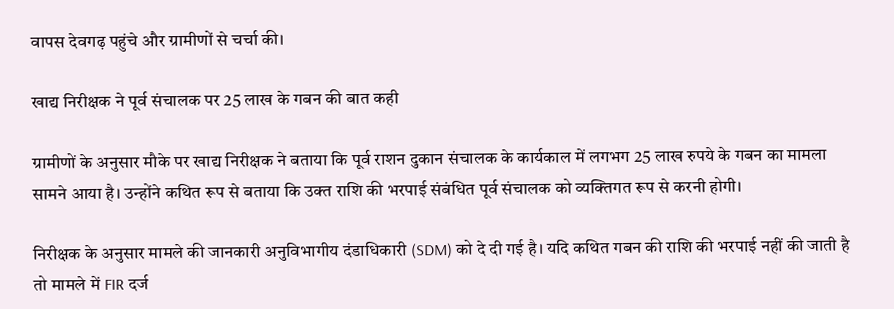वापस देवगढ़ पहुंचे और ग्रामीणों से चर्चा की।

खाद्य निरीक्षक ने पूर्व संचालक पर 25 लाख के गबन की बात कही

ग्रामीणों के अनुसार मौके पर खाद्य निरीक्षक ने बताया कि पूर्व राशन दुकान संचालक के कार्यकाल में लगभग 25 लाख रुपये के गबन का मामला सामने आया है। उन्होंने कथित रूप से बताया कि उक्त राशि की भरपाई संबंधित पूर्व संचालक को व्यक्तिगत रूप से करनी होगी।

निरीक्षक के अनुसार मामले की जानकारी अनुविभागीय दंडाधिकारी (SDM) को दे दी गई है। यदि कथित गबन की राशि की भरपाई नहीं की जाती है तो मामले में FIR दर्ज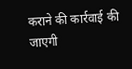कराने की कार्रवाई की जाएगी